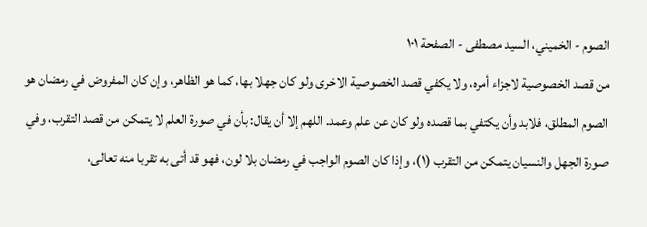الصوم - الخميني، السيد مصطفى - الصفحة ١٠١
من قصد الخصوصية لاجزاء أمره، ولا يكفي قصد الخصوصية الاخرى ولو كان جهلا بها، كما هو الظاهر، وإن كان المفروض في رمضان هو الصوم المطلق، فلابد وأن يكتفي بما قصده ولو كان عن علم وعمد. اللهم إلا أن يقال: بأن في صورة العلم لا يتمكن من قصد التقرب، وفي صورة الجهل والنسيان يتمكن من التقرب (١)، وإذا كان الصوم الواجب في رمضان بلا لون، فهو قد أتى به تقربا منه تعالى،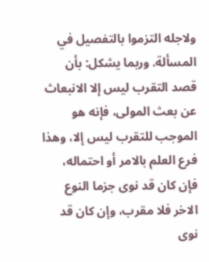ولاجله التزموا بالتفصيل في المسألة. وربما يشكل: بأن قصد التقرب ليس إلا الانبعاث عن بعث المولى، فإنه هو الموجب للتقرب ليس إلا، وهذا فرع العلم بالامر أو احتماله، فإن كان قد نوى جزما النوع الاخر فلا مقرب، وإن كان قد نوى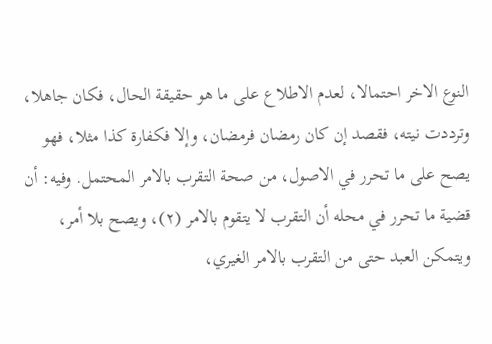النوع الاخر احتمالا، لعدم الاطلاع على ما هو حقيقة الحال، فكان جاهلا، وترددت نيته، فقصد إن كان رمضان فرمضان، وإلا فكفارة كذا مثلا، فهو يصح على ما تحرر في الاصول، من صحة التقرب بالامر المحتمل. وفيه: أن قضية ما تحرر في محله أن التقرب لا يتقوم بالامر (٢)، ويصح بلا أمر، ويتمكن العبد حتى من التقرب بالامر الغيري،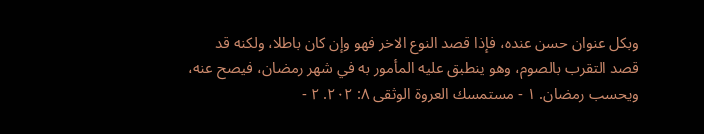وبكل عنوان حسن عنده، فإذا قصد النوع الاخر فهو وإن كان باطلا، ولكنه قد قصد التقرب بالصوم، وهو ينطبق عليه المأمور به في شهر رمضان، فيصح عنه، ويحسب رمضان. ١ - مستمسك العروة الوثقى ٨: ٢٠٢. ٢ -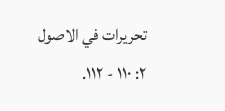تحريرات في الاصول ٢: ١١٠ - ١١٢.